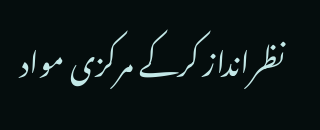نظرانداز کرکے مرکزی مواد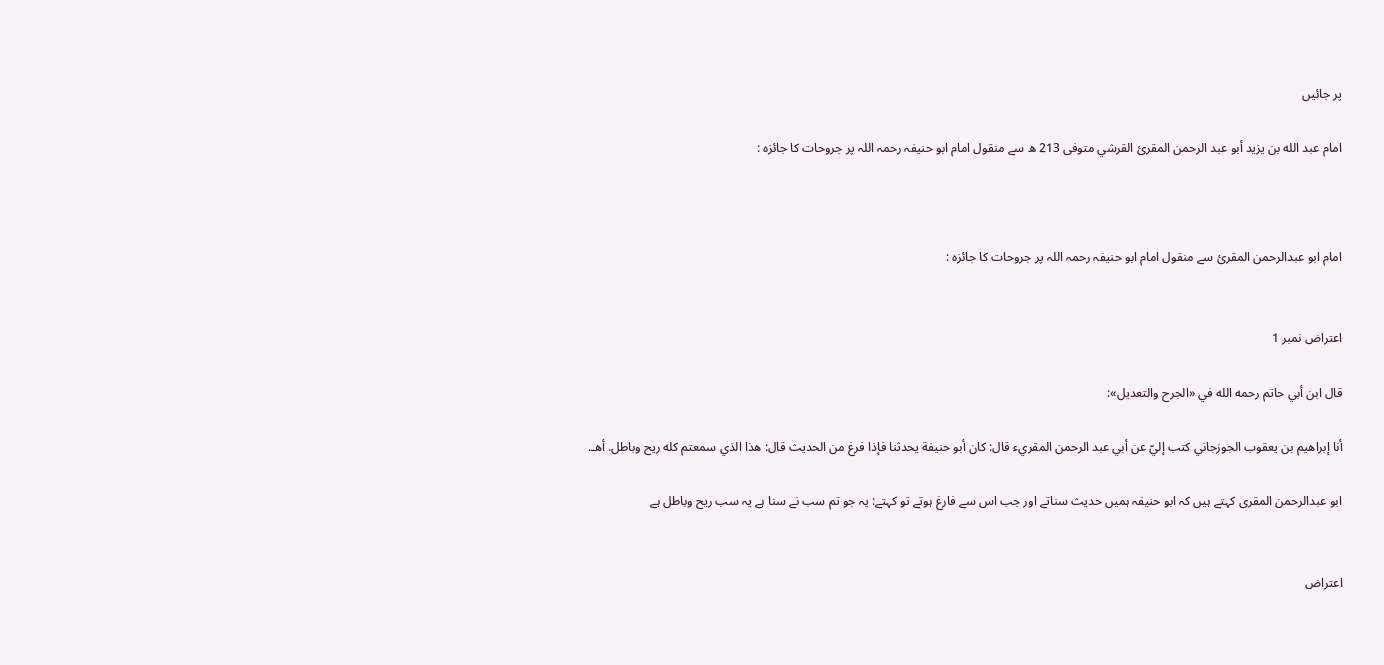پر جائیں

امام عبد الله بن يزيد أبو عبد الرحمن المقرئ القرشي متوفی 213 ھ سے منقول امام ابو حنیفہ رحمہ اللہ پر جروحات کا جائزہ :



امام ابو عبدالرحمن المقرئ سے منقول امام ابو حنیفہ رحمہ اللہ پر جروحات کا جائزہ :


اعتراض نمبر 1

قال ابن أبي حاتم رحمه الله في «الجرح والتعديل»:

أنا إبراهيم بن يعقوب الجوزجاني كتب إليّ عن أبي عبد الرحمن المقريء قال: كان أبو حنيفة يحدثنا فإذا فرغ من الحديث قال: هذا الذي سمعتم كله ريح وباطل. أهـ.

ابو عبدالرحمن المقری کہتے ہیں کہ ابو حنیفہ ہمیں حدیث سناتے اور جب اس سے فارغ ہوتے تو کہتے: یہ جو تم سب نے سنا ہے یہ سب ریح وباطل ہے


اعتراض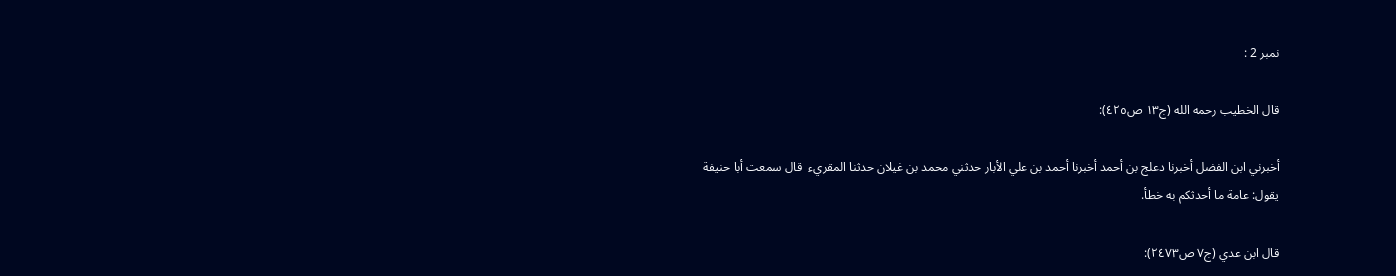نمبر 2 :

قال الخطيب رحمه الله (ج١٣ ص٤٢٥):

أخبرني ابن الفضل أخبرنا دعلج بن أحمد أخبرنا أحمد بن علي الأبار حدثني محمد بن غيلان حدثنا المقريء  قال سمعت أبا حنيفة يقول: عامة ما أحدثكم به خطأ.

قال ابن عدي (ج٧ ص٢٤٧٣):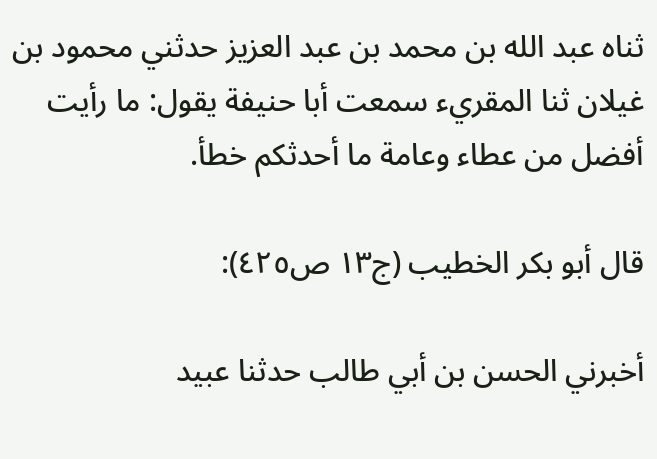ثناه عبد الله بن محمد بن عبد العزيز حدثني محمود بن غيلان ثنا المقريء سمعت أبا حنيفة يقول: ما رأيت أفضل من عطاء وعامة ما أحدثكم خطأ.

قال أبو بكر الخطيب (ج١٣ ص٤٢٥):

أخبرني الحسن بن أبي طالب حدثنا عبيد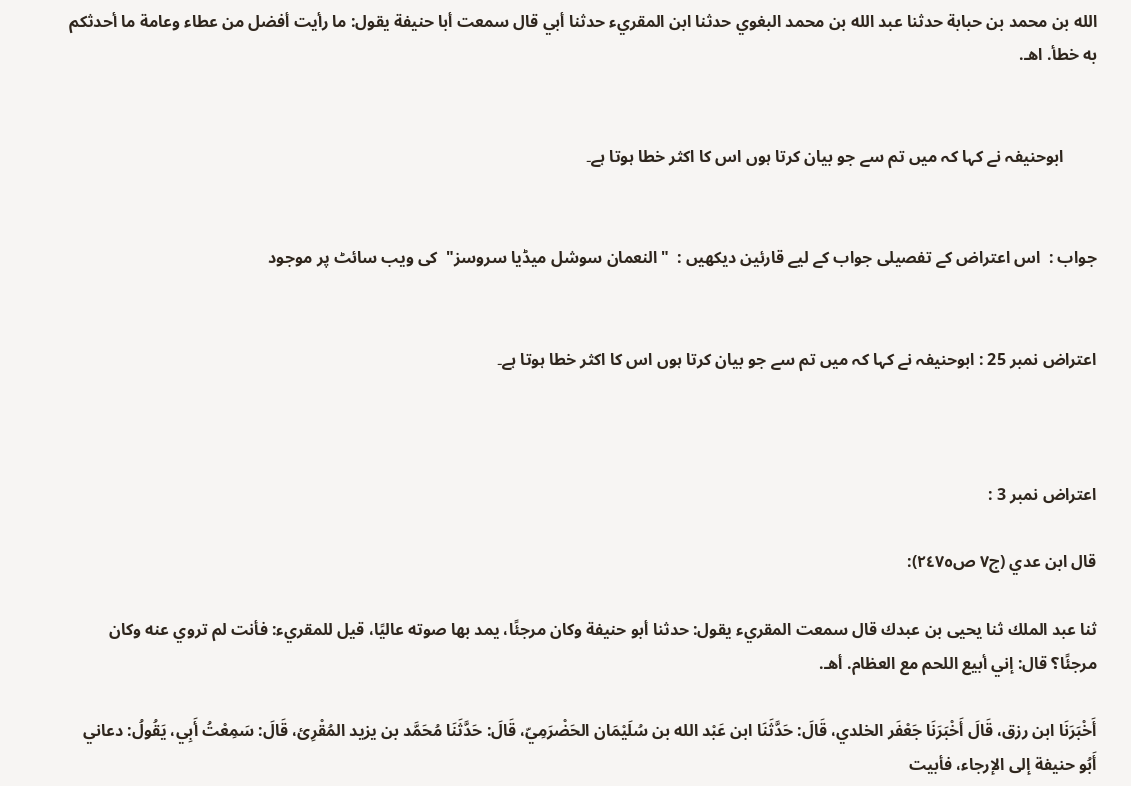الله بن محمد بن حبابة حدثنا عبد الله بن محمد البغوي حدثنا ابن المقريء حدثنا أبي قال سمعت أبا حنيفة يقول: ما رأيت أفضل من عطاء وعامة ما أحدثكم به خطأ. اهـ.


        ابوحنیفہ نے کہا کہ میں تم سے جو بیان کرتا ہوں اس کا اکثر خطا ہوتا ہے۔


جواب :  اس اعتراض کے تفصیلی جواب کے لیے قارئین دیکھیں :  "النعمان سوشل میڈیا سروسز"  کی ویب سائٹ پر موجود


اعتراض نمبر 25 : ابوحنیفہ نے کہا کہ میں تم سے جو بیان کرتا ہوں اس کا اکثر خطا ہوتا ہے۔



اعتراض نمبر 3 :

قال ابن عدي (ج٧ ص٢٤٧٥):

ثنا عبد الملك ثنا يحيى بن عبدك قال سمعت المقريء يقول: حدثنا أبو حنيفة وكان مرجئًا، يمد بها صوته عاليًا، قيل للمقريء: فأنت لم تروي عنه وكان مرجئًا؟ قال: إني أبيع اللحم مع العظام. أهـ.

أَخْبَرَنَا ابن رزق، قَالَ أَخْبَرَنَا جَعْفَر الخلدي، قَالَ: حَدَّثَنَا ابن عَبْد الله بن سُلَيْمَان الحَضْرَمِيّ، قَالَ: حَدَّثَنَا مُحَمَّد بن يزيد المُقْرِئ، قَالَ: سَمِعْتُ أَبِي، يَقُولُ: دعاني أَبُو حنيفة إلى الإرجاء، فأبيت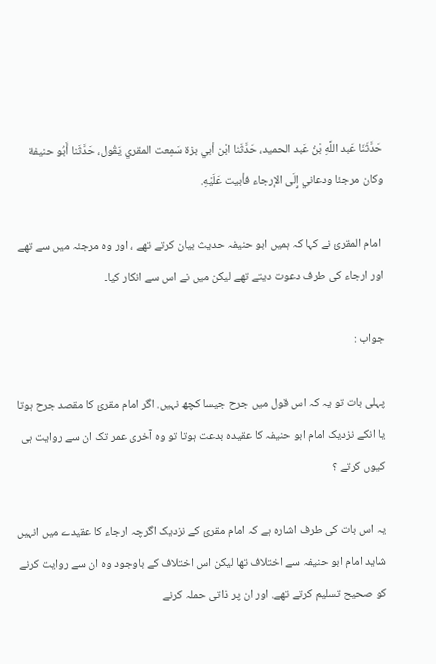حَدَّثَنَا عَبد اللَّهِ بْنُ عَبد الحميد، حَدَّثَنا ابْن أبي بزة سَمِعت المقري يَقُول، حَدَّثَنا أَبُو حنيفة وكان مرجئا ودعاني إِلَى الإرجاء فأبيت عَلَيْهِ.

 امام المقرئ نے کہا کہ ہمیں ابو حنیفہ حدیث بیان کرتے تھے ، اور وہ مرجئہ میں سے تھے اور ارجاء کی طرف دعوت دیتے تھے لیکن میں نے اس سے انکار کیا۔

جواب :

پہلی بات تو یہ کہ اس قول میں جرح جیسا کچھ نہیں. اگر امام مقرئ کا مقصد جرح ہوتا یا انکے نزدیک امام ابو حنیفہ کا عقیدہ بدعت ہوتا تو وہ آخری عمر تک ان سے روایت ہی کیوں کرتے ؟

یہ اس بات کی طرف اشارہ ہے کہ امام مقرئ کے نزدیک اگرچہ ارجاء کا عقیدے میں انہیں شاید امام ابو حنیفہ سے اختلاف تھا لیکن اس اختلاف کے باوجود وہ ان سے روایت کرنے کو صحیح تسلیم کرتے تھے. اور ان پر ذاتی حملہ کرنے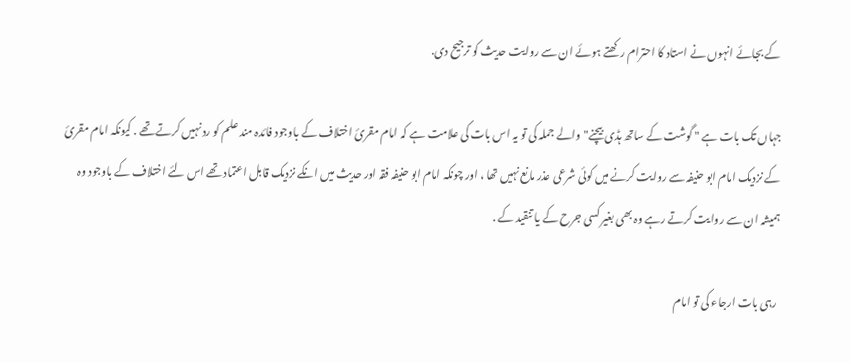کے بجائے انہوں نے استاد کا احترام رکھتے ہوئے ان سے روایت حدیث کو ترجیح دی.

جہاں تک بات ہے " گوشت کے ساتھ ہڈی بیچنے" والے جملہ کی تو یہ اس بات کی علامت ہے کہ امام مقرئ اختلاف کے باوجود فائدہ مند علم کو رد نہیں کرتے تھے . کیونکہ امام مقرئ کے نزدیک امام ابو حنیفہ سے روایت کرنے میں کوئی شرعی عذر مانع نہیں تھا ، اور چونکہ امام ابو حنیفہ فقہ اور حدیث میں انکے نزدیک قابل اعتماد تھے اس لئے اختلاف کے باوجود وہ ہمیشہ ان سے روایت کرتے رہے وہ بھی بغیر کسی جرح کے یا تنقید کے .

 رہی بات ارجاء کی تو امام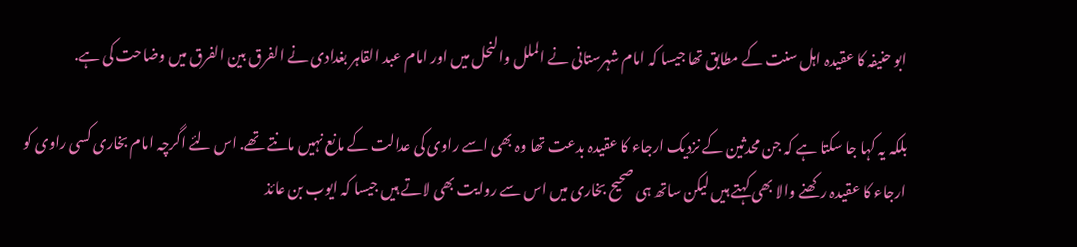ابو حنیفہ کا عقیدہ اہل سنت کے مطابق تھا جیسا کہ امام شہرستانی نے الملل والنحل میں اور امام عبد القاہر بغدادی نے الفرق بین الفرق میں وضاحت کی ہے.

بلکہ یہ کہا جا سکتا ہے کہ جن محدثین کے نزدیک ارجاء کا عقیدہ بدعت تھا وہ بھی اسے راوی کی عدالت کے مانع نہیں مانتے تھے. اس لئے اگرچہ امام بخاری کسی راوی کو ارجاء کا عقیدہ رکھنے والا بھی کہتے ہیں لیکن ساتھ ہی صحیح بخاری میں اس سے روایت بھی لاتے ہیں جیسا کہ ایوب بن عائذ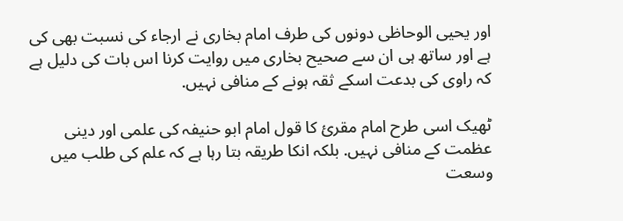اور يحيى الوحاظی دونوں کی طرف امام بخاری نے ارجاء کی نسبت بھی کی ہے اور ساتھ ہی ان سے صحیح بخاری میں روایت کرنا اس بات کی دلیل ہے کہ راوی کی بدعت اسکے ثقہ ہونے کے منافی نہیں.

ٹھیک اسی طرح امام مقرئ کا قول امام ابو حنیفہ کی علمی اور دینی عظمت کے منافی نہیں. بلکہ انکا طریقہ بتا رہا ہے کہ علم کی طلب میں وسعت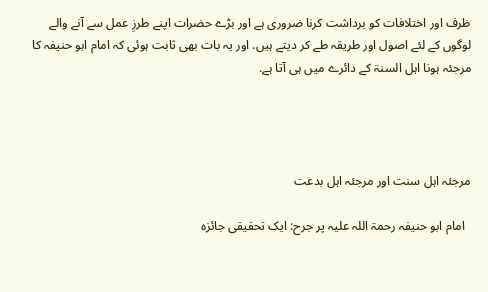ظرف اور اختلافات کو برداشت کرنا ضروری ہے اور بڑے حضرات اپنے طرزِ عمل سے آنے والے لوگوں کے لئے اصول اور طریقہ طے کر دیتے ہیں. اور یہ بات بھی ثابت ہوئی کہ امام ابو حنیفہ کا مرجئہ ہونا اہل السنۃ کے دائرے میں ہی آتا ہے.




مرجئہ اہل سنت اور مرجئہ اہل بدعت

  امام ابو حنیفہ رحمۃ اللہ علیہ پر جرح: ایک تحقیقی جائزہ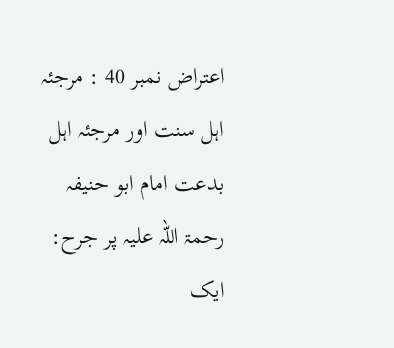اعتراض نمبر 40 : مرجئہ اہل سنت اور مرجئہ اہل بدعت امام ابو حنیفہ رحمۃ اللہ علیہ پر جرح: ایک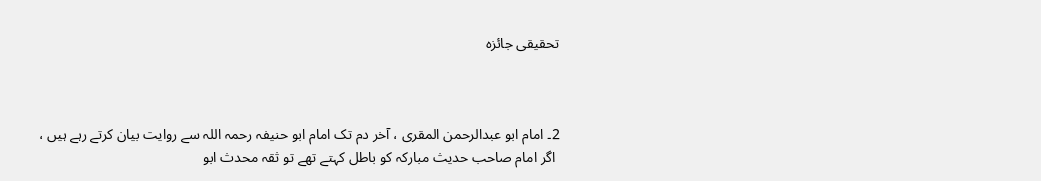تحقیقی جائزہ



2۔ امام ابو عبدالرحمن المقری ، آخر دم تک امام ابو حنیفہ رحمہ اللہ سے روایت بیان کرتے رہے ہیں ،
 اگر امام صاحب حدیث مبارکہ کو باطل کہتے تھے تو ثقہ محدث ابو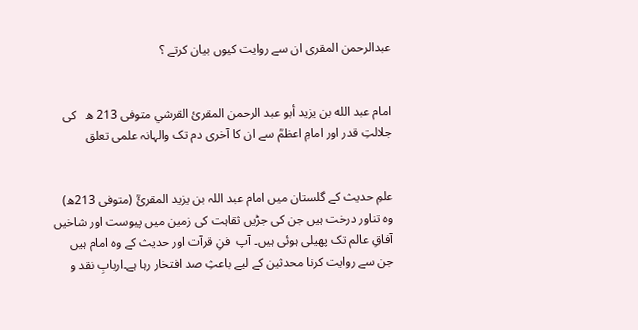عبدالرحمن المقری ان سے روایت کیوں بیان کرتے ؟


امام عبد الله بن يزيد أبو عبد الرحمن المقرئ القرشي متوفی 213 ھ   کی جلالتِ قدر اور امامِ اعظمؒ سے ان کا آخری دم تک والہانہ علمی تعلق


علمِ حدیث کے گلستان میں امام عبد اللہ بن یزید المقرئؒ (متوفی 213ھ) وہ تناور درخت ہیں جن کی جڑیں ثقاہت کی زمین میں پیوست اور شاخیں آفاقِ عالم تک پھیلی ہوئی ہیں۔ آپ  فنِ قرآت اور حدیث کے وہ امام ہیں جن سے روایت کرنا محدثین کے لیے باعثِ صد افتخار رہا ہے۔اربابِ نقد و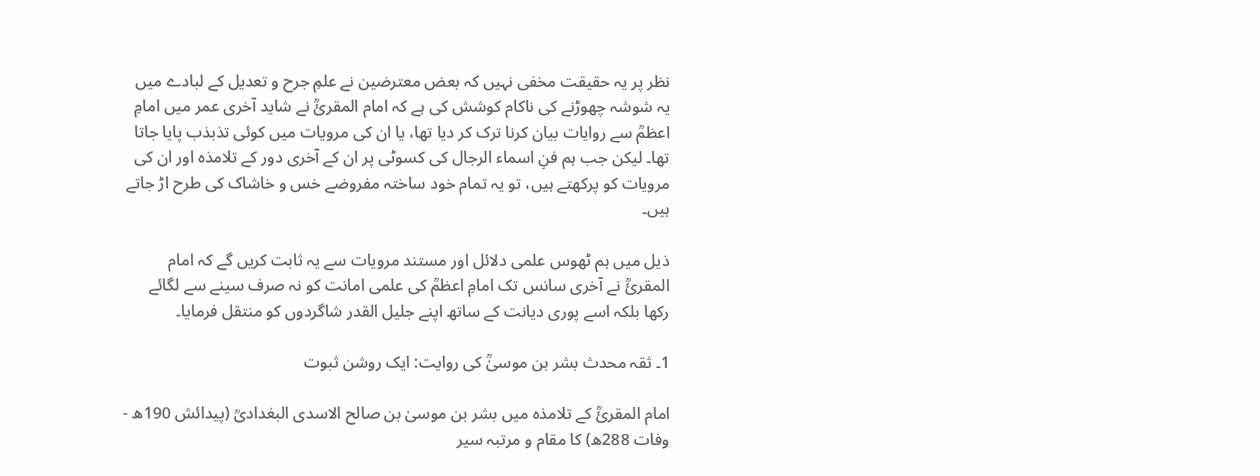نظر پر یہ حقیقت مخفی نہیں کہ بعض معترضین نے علمِ جرح و تعدیل کے لبادے میں یہ شوشہ چھوڑنے کی ناکام کوشش کی ہے کہ امام المقرئؒ نے شاید آخری عمر میں امامِ اعظمؒ سے روایات بیان کرنا ترک کر دیا تھا، یا ان کی مرویات میں کوئی تذبذب پایا جاتا تھا۔ لیکن جب ہم فنِ اسماء الرجال کی کسوٹی پر ان کے آخری دور کے تلامذہ اور ان کی مرویات کو پرکھتے ہیں، تو یہ تمام خود ساختہ مفروضے خس و خاشاک کی طرح اڑ جاتے ہیں۔

ذیل میں ہم ٹھوس علمی دلائل اور مستند مرویات سے یہ ثابت کریں گے کہ امام المقرئؒ نے آخری سانس تک امامِ اعظمؒ کی علمی امانت کو نہ صرف سینے سے لگائے رکھا بلکہ اسے پوری دیانت کے ساتھ اپنے جلیل القدر شاگردوں کو منتقل فرمایا۔

1۔ ثقہ محدث بشر بن موسیٰؒ کی روایت: ایک روشن ثبوت

امام المقرئؒ کے تلامذہ میں بشر بن موسیٰ بن صالح الاسدی البغدادیؒ (پیدائش 190ھ - وفات 288ھ) کا مقام و مرتبہ سیر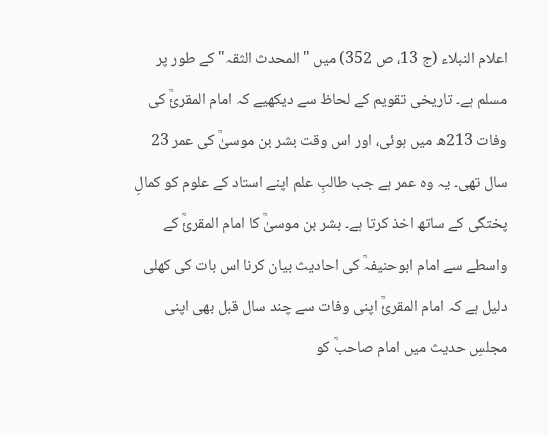اعلام النبلاء (ج 13، ص 352) میں "المحدث الثقہ" کے طور پر مسلم ہے۔ تاریخی تقویم کے لحاظ سے دیکھیے کہ امام المقرئؒ کی وفات 213ھ میں ہوئی، اور اس وقت بشر بن موسیٰؒ کی عمر 23 سال تھی۔ یہ وہ عمر ہے جب طالبِ علم اپنے استاد کے علوم کو کمالِ پختگی کے ساتھ اخذ کرتا ہے۔ بشر بن موسیٰؒ کا امام المقرئؒ کے واسطے سے امام ابوحنیفہؒ کی احادیث بیان کرنا اس بات کی کھلی دلیل ہے کہ امام المقرئؒ اپنی وفات سے چند سال قبل بھی اپنی مجلسِ حدیث میں امام صاحبؒ کو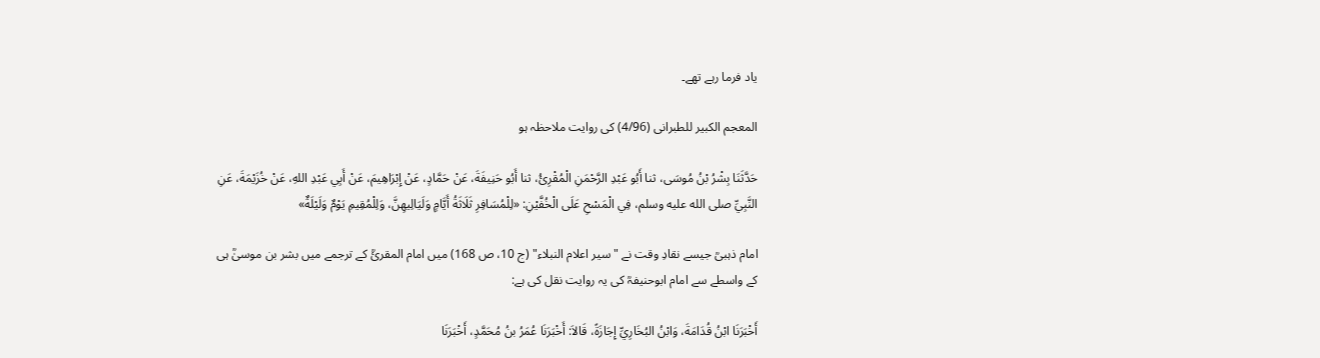یاد فرما رہے تھے۔

المعجم الکبیر للطبرانی (4/96) کی روایت ملاحظہ ہو

حَدَّثَنَا بِشْرُ بْنُ مُوسَى، ثنا أَبُو عَبْدِ الرَّحْمَنِ الْمُقْرِئُ، ثنا أَبُو حَنِيفَةَ، عَنْ حَمَّادٍ، عَنْ إِبْرَاهِيمَ، عَنْ أَبِي عَبْدِ اللهِ، عَنْ خُزَيْمَةَ، عَنِ النَّبِيِّ صلى الله عليه وسلم، فِي الْمَسْحِ عَلَى الْخُفَّيْنِ: «لِلْمُسَافِرِ ثَلَاثَةُ أَيَّامٍ وَلَيَالِيهِنَّ، وَلِلْمُقِيمِ يَوْمٌ وَلَيْلَةٌ»

امام ذہبیؒ جیسے نقادِ وقت نے "سیر اعلام النبلاء" (ج 10، ص 168) میں امام المقرئؒ کے ترجمے میں بشر بن موسیٰؒ ہی کے واسطے سے امام ابوحنیفہؒ کی یہ روایت نقل کی ہے:

أَخْبَرَنَا ابْنُ قُدَامَةَ، وَابْنُ البُخَارِيِّ إِجَازَةً، قَالاَ: أَخْبَرَنَا عُمَرُ بنُ مُحَمَّدٍ، أَخْبَرَنَا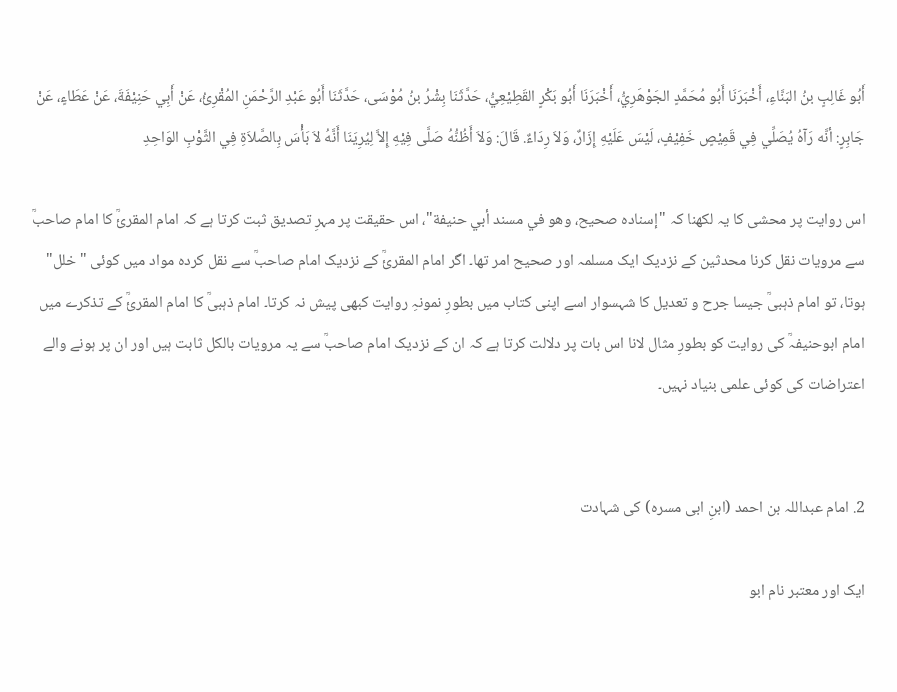أَبُو غَالِبٍ بنُ البَنَّاءِ، أَخْبَرَنَا أَبُو مُحَمَّدٍ الجَوْهَرِيُّ، أَخْبَرَنَا أَبُو بَكْرٍ القَطِيْعِيُّ، حَدَّثَنَا بِشْرُ بنُ مُوْسَى، حَدَّثَنَا أَبُو عَبْدِ الرَّحْمَنِ المُقْرِئُ، عَنْ أَبِي حَنِيْفَةَ، عَنْ عَطَاءٍ، عَنْ جَابِرٍ: أنَّه رَآهُ يُصَلِّي فِي قَمِيْصٍ خَفِيْفٍ، لَيْسَ عَلَيْهِ إِزَارٌ، وَلاَ رِدَاءٌ. قَالَ: وَلاَ أَظُنُّهُ صَلَّى فِيْهِ إِلاَّ لِيُرِيَنَا أَنَّهُ لاَ بَأْسَ بِالصَّلاَةِ فِي الثَّوْبِ الوَاحِدِ

اس روایت پر محشی کا یہ لکھنا کہ "إسناده صحيح، وهو في مسند أبي حنيفة"، اس حقیقت پر مہرِ تصدیق ثبت کرتا ہے کہ امام المقرئؒ کا امام صاحبؒ سے مرویات نقل کرنا محدثین کے نزدیک ایک مسلمہ اور صحیح امر تھا۔ اگر امام المقرئؒ کے نزدیک امام صاحبؒ سے نقل کردہ مواد میں کوئی "خلل" ہوتا، تو امام ذہبیؒ جیسا جرح و تعدیل کا شہسوار اسے اپنی کتاب میں بطورِ نمونہِ روایت کبھی پیش نہ کرتا۔ امام ذہبیؒ کا امام المقرئؒ کے تذکرے میں امام ابوحنیفہؒ کی روایت کو بطورِ مثال لانا اس بات پر دلالت کرتا ہے کہ ان کے نزدیک امام صاحبؒ سے یہ مرویات بالکل ثابت ہیں اور ان پر ہونے والے اعتراضات کی کوئی علمی بنیاد نہیں۔


2. امام عبداللہ بن احمد (ابنِ ابی مسرہ) کی شہادت

ایک اور معتبر نام ابو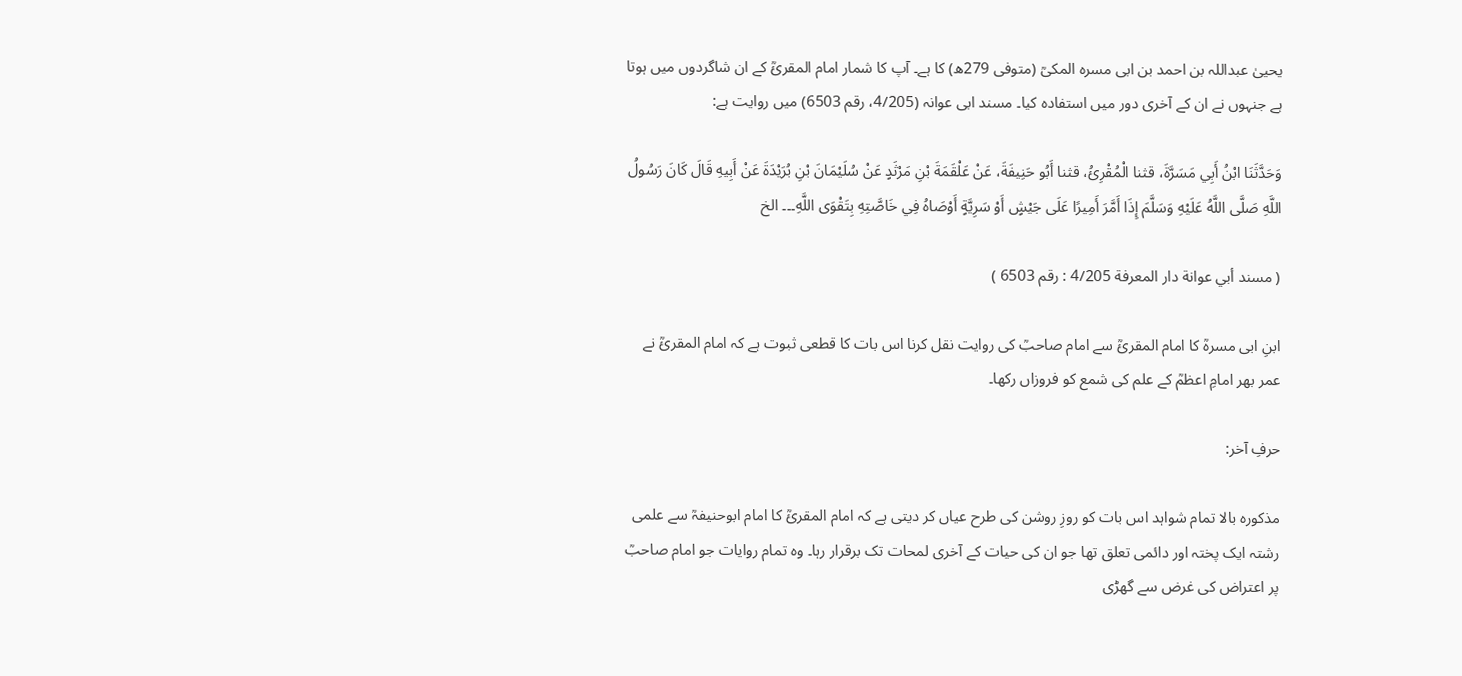یحییٰ عبداللہ بن احمد بن ابی مسرہ المکیؒ (متوفی 279ھ) کا ہے۔ آپ کا شمار امام المقرئؒ کے ان شاگردوں میں ہوتا ہے جنہوں نے ان کے آخری دور میں استفادہ کیا۔ مسند ابی عوانہ (4/205، رقم 6503) میں روایت ہے:

وَحَدَّثَنَا ابْنُ أَبِي مَسَرَّةَ، قثنا الْمُقْرِئُ، قثنا أَبُو حَنِيفَةَ، عَنْ عَلْقَمَةَ بْنِ مَرْثَدٍ عَنْ سُلَيْمَانَ بْنِ بُرَيْدَةَ عَنْ أَبِيهِ قَالَ كَانَ رَسُولُ اللَّهِ صَلَّى اللَّهُ عَلَيْهِ وَسَلَّمَ إِذَا أَمَّرَ أَمِيرًا عَلَى جَيْشٍ أَوْ سَرِيَّةٍ أَوْصَاهُ فِي خَاصَّتِهِ بِتَقْوَى اللَّهِ۔۔۔ الخ

( مسند أبي عوانة دار المعرفة 4/205 : رقم 6503 )

ابنِ ابی مسرہؒ کا امام المقرئؒ سے امام صاحبؒ کی روایت نقل کرنا اس بات کا قطعی ثبوت ہے کہ امام المقرئؒ نے عمر بھر امامِ اعظمؒ کے علم کی شمع کو فروزاں رکھا۔

حرفِ آخر:

مذکورہ بالا تمام شواہد اس بات کو روزِ روشن کی طرح عیاں کر دیتی ہے کہ امام المقرئؒ کا امام ابوحنیفہؒ سے علمی رشتہ ایک پختہ اور دائمی تعلق تھا جو ان کی حیات کے آخری لمحات تک برقرار رہا۔ وہ تمام روایات جو امام صاحبؒ پر اعتراض کی غرض سے گھڑی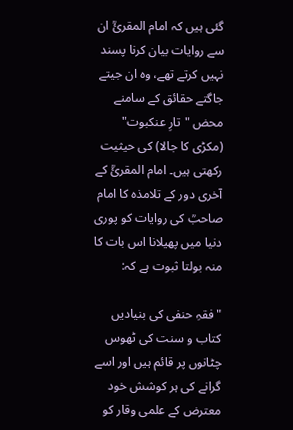گئی ہیں کہ امام المقرئؒ ان سے روایات بیان کرنا پسند نہیں کرتے تھے، وہ ان جیتے جاگتے حقائق کے سامنے محض "تارِ عنکبوت" (مکڑی کا جالا) کی حیثیت رکھتی ہیں۔ امام المقرئؒ کے آخری دور کے تلامذہ کا امام صاحبؒ کی روایات کو پوری دنیا میں پھیلانا اس بات کا منہ بولتا ثبوت ہے کہ:

"فقہِ حنفی کی بنیادیں کتاب و سنت کی ٹھوس چٹانوں پر قائم ہیں اور اسے گرانے کی ہر کوشش خود معترض کے علمی وقار کو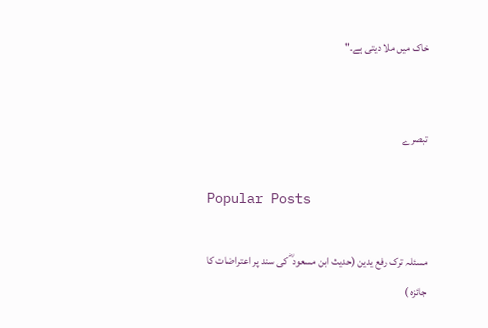خاک میں ملا دیتی ہے۔"


تبصرے

Popular Posts

مسئلہ ترک رفع یدین (حدیث ابن مسعود ؓ کی سند پر اعتراضات کا جائزہ )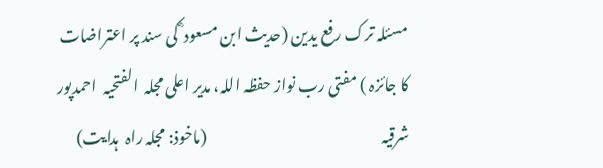مسئلہ ترک رفع یدین (حدیث ابن مسعود ؓ کی سند پر اعتراضات کا جائزہ ) مفتی رب نواز حفظہ اللہ، مدیر اعلی مجلہ  الفتحیہ  احمدپور شرقیہ                                                         (ماخوذ: مجلہ راہ  ہدایت)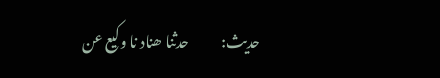حدیث:           حدثنا ھناد نا وکیع عن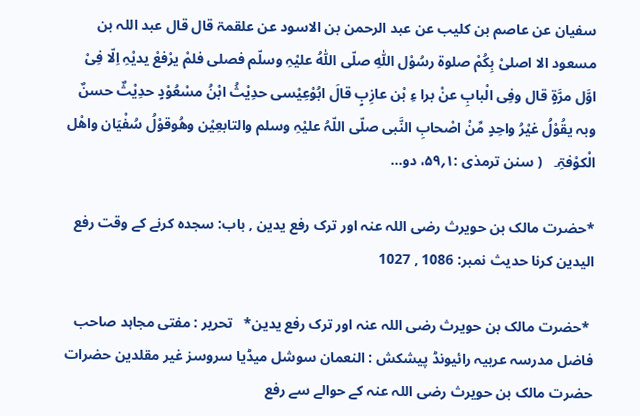سفیان عن عاصم بن کلیب عن عبد الرحمن بن الاسود عن علقمۃ قال قال عبد اللہ بن مسعود الا اصلیْ بِکُمْ صلوۃ رسُوْل اللّٰہِ صلّی اللّٰہُ علیْہِ وسلّم فصلی فلمْ یرْفعْ یدیْہِ اِلّا فِیْ اوَّل مرَّۃٍ قال وفِی الْبابِ عنْ برا ءِ بْن عازِبٍ قالَ ابُوْعِیْسی حدِیْثُ ابْنُ مسْعُوْدٍ حدِیْثٌ حسنٌ وبہ یقُوْلُ غیْرُ واحِدٍ مِّنْ اصْحابِ النَّبی صلّی اللّہُ علیْہِ وسلم والتابعِیْن وھُوقوْلُ سُفْیَان واھْل الْکوْفۃِ۔   ( سنن ترمذی :۱؍۵۹، دو...

*حضرت مالک بن حویرث رضی اللہ عنہ اور ترک رفع یدین , باب: سجدہ کرنے کے وقت رفع الیدین کرنا حدیث نمبر: 1086 , 1027

 *حضرت مالک بن حویرث رضی اللہ عنہ اور ترک رفع یدین*   تحریر : مفتی مجاہد صاحب فاضل مدرسہ عربیہ رائیونڈ پیشکش : النعمان سوشل میڈیا سروسز غیر مقلدین حضرات حضرت مالک بن حویرث رضی اللہ عنہ کے حوالے سے رفع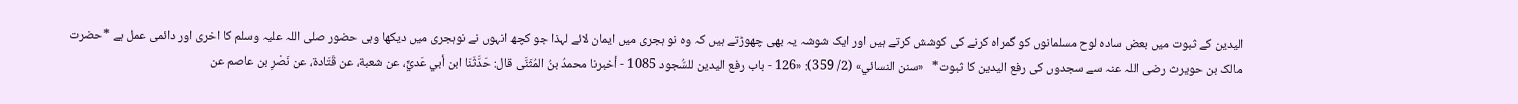الیدین کے ثبوت میں بعض سادہ لوح مسلمانوں کو گمراہ کرنے کی کوشش کرتے ہیں اور ایک شوشہ یہ بھی چھوڑتے ہیں کہ وہ نو ہجری میں ایمان لائے لہذا جو کچھ انہوں نے نوہجری میں دیکھا وہی حضور صلی اللہ علیہ وسلم کا اخری اور دائمی عمل ہے *حضرت مالک بن حویرث رضی اللہ عنہ سے سجدوں کی رفع الیدین کا ثبوت*   «سنن النسائي» (2/ 359): «126 - باب رفع اليدين للسُّجود 1085 - أخبرنا محمدُ بنُ المُثَنَّى قال: حَدَّثَنَا ابن أبي عَديٍّ، عن شعبة، عن ‌قَتَادة، ‌عن ‌نَصْرِ بن عاصم عن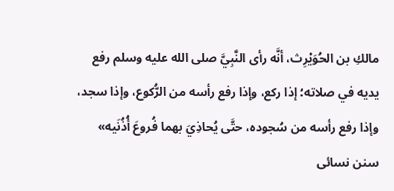مالكِ بن الحُوَيْرِث، أنَّه رأى النَّبِيَّ صلى الله عليه وسلم رفع يديه في صلاته؛ إذا ركع، وإذا رفع رأسه من الرُّكوع، وإذا سجد، وإذا رفع رأسه من سُجوده، حتَّى يُحاذِيَ بهما فُروعَ أُذُنَيه»  سنن نسائی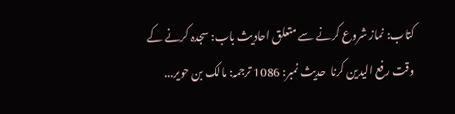کتاب: نماز شروع کرنے سے متعلق احادیث باب: سجدہ کرنے کے وقت رفع الیدین کرنا  حدیث نمبر: 1086 ترجمہ: مالک بن حویر...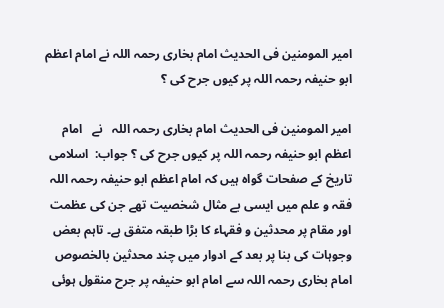امیر المومنین فی الحدیث امام بخاری رحمہ اللہ نے امام اعظم ابو حنیفہ رحمہ اللہ پر کیوں جرح کی ؟

امیر المومنین فی الحدیث امام بخاری رحمہ اللہ   نے   امام اعظم ابو حنیفہ رحمہ اللہ پر کیوں جرح کی ؟ جواب:  اسلامی تاریخ کے صفحات گواہ ہیں کہ امام اعظم ابو حنیفہ رحمہ اللہ فقہ و علم میں ایسی بے مثال شخصیت تھے جن کی عظمت اور مقام پر محدثین و فقہاء کا بڑا طبقہ متفق ہے۔ تاہم بعض وجوہات کی بنا پر بعد کے ادوار میں چند محدثین بالخصوص امام بخاری رحمہ اللہ سے امام ابو حنیفہ پر جرح منقول ہوئی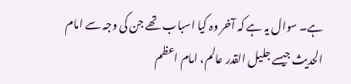ہے۔ سوال یہ ہے کہ آخر وہ کیا اسباب تھے جن کی وجہ سے امام الحدیث جیسے جلیل القدر عالم، امام اعظم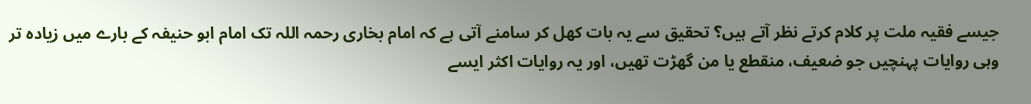جیسے فقیہ ملت پر کلام کرتے نظر آتے ہیں؟ تحقیق سے یہ بات کھل کر سامنے آتی ہے کہ امام بخاری رحمہ اللہ تک امام ابو حنیفہ کے بارے میں زیادہ تر وہی روایات پہنچیں جو ضعیف، منقطع یا من گھڑت تھیں، اور یہ روایات اکثر ایسے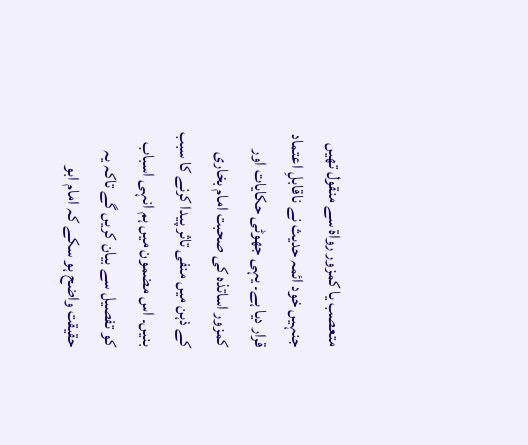متعصب یا کمزور رواة سے منقول تھیں جنہیں خود ائمہ حدیث نے ناقابلِ اعتماد قرار دیا ہے۔ یہی جھوٹی حکایات اور کمزور اساتذہ کی صحبت امام بخاری کے ذہن میں منفی تاثر پیدا کرنے کا سبب بنیں۔ اس مضمون میں ہم انہی اسباب کو تفصیل سے بیان کریں گے تاکہ یہ حقیقت واضح ہو سکے کہ امام ابو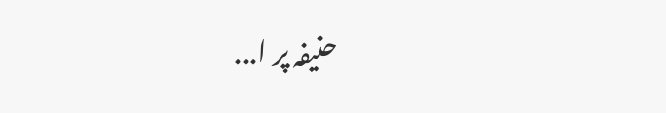حنیفہ پر ا...